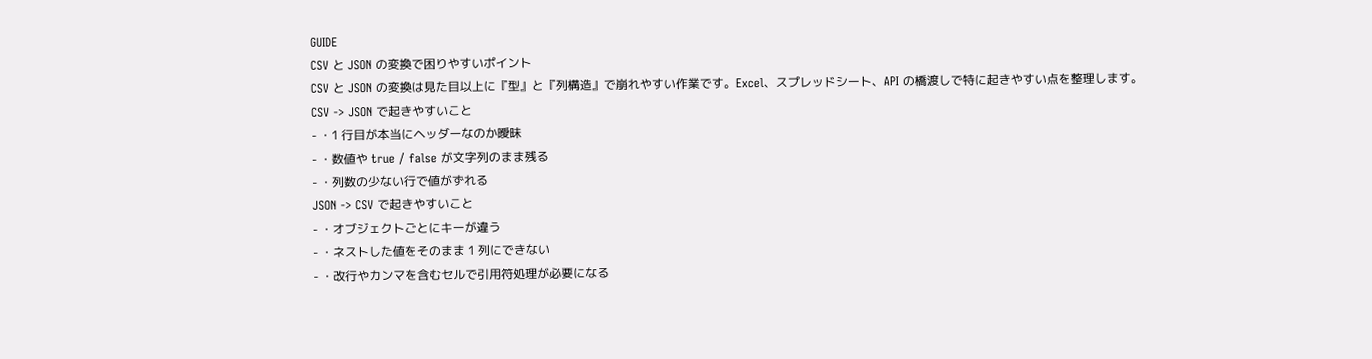GUIDE
CSV と JSON の変換で困りやすいポイント
CSV と JSON の変換は見た目以上に『型』と『列構造』で崩れやすい作業です。Excel、スプレッドシート、API の橋渡しで特に起きやすい点を整理します。
CSV -> JSON で起きやすいこと
- ・1 行目が本当にヘッダーなのか曖昧
- ・数値や true / false が文字列のまま残る
- ・列数の少ない行で値がずれる
JSON -> CSV で起きやすいこと
- ・オブジェクトごとにキーが違う
- ・ネストした値をそのまま 1 列にできない
- ・改行やカンマを含むセルで引用符処理が必要になる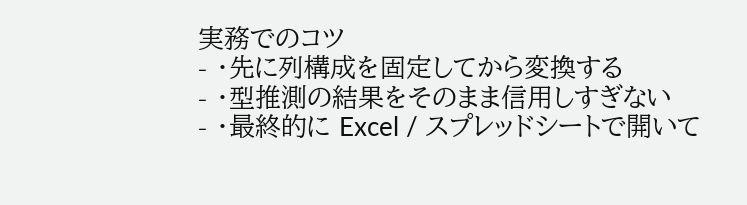実務でのコツ
- ・先に列構成を固定してから変換する
- ・型推測の結果をそのまま信用しすぎない
- ・最終的に Excel / スプレッドシートで開いて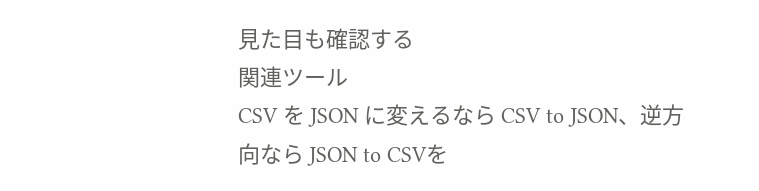見た目も確認する
関連ツール
CSV を JSON に変えるなら CSV to JSON、逆方向なら JSON to CSVを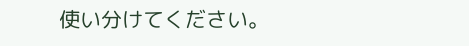使い分けてください。